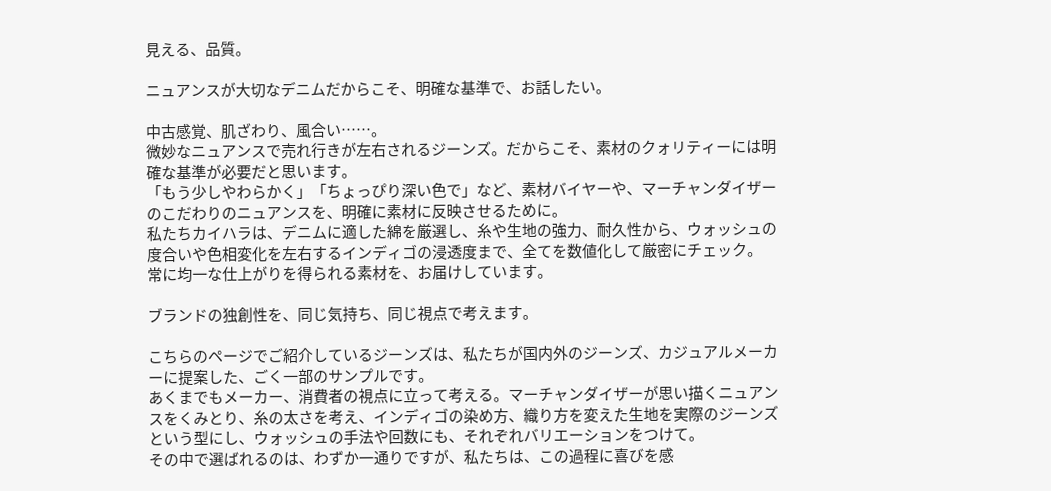見える、品質。

ニュアンスが大切なデニムだからこそ、明確な基準で、お話したい。

中古感覚、肌ざわり、風合い……。
微妙なニュアンスで売れ行きが左右されるジーンズ。だからこそ、素材のクォリティーには明確な基準が必要だと思います。
「もう少しやわらかく」「ちょっぴり深い色で」など、素材バイヤーや、マーチャンダイザーのこだわりのニュアンスを、明確に素材に反映させるために。
私たちカイハラは、デニムに適した綿を厳選し、糸や生地の強力、耐久性から、ウォッシュの度合いや色相変化を左右するインディゴの浸透度まで、全てを数値化して厳密にチェック。
常に均一な仕上がりを得られる素材を、お届けしています。

ブランドの独創性を、同じ気持ち、同じ視点で考えます。

こちらのページでご紹介しているジーンズは、私たちが国内外のジーンズ、カジュアルメーカーに提案した、ごく一部のサンプルです。
あくまでもメーカー、消費者の視点に立って考える。マーチャンダイザーが思い描くニュアンスをくみとり、糸の太さを考え、インディゴの染め方、織り方を変えた生地を実際のジーンズという型にし、ウォッシュの手法や回数にも、それぞれバリエーションをつけて。
その中で選ばれるのは、わずか一通りですが、私たちは、この過程に喜びを感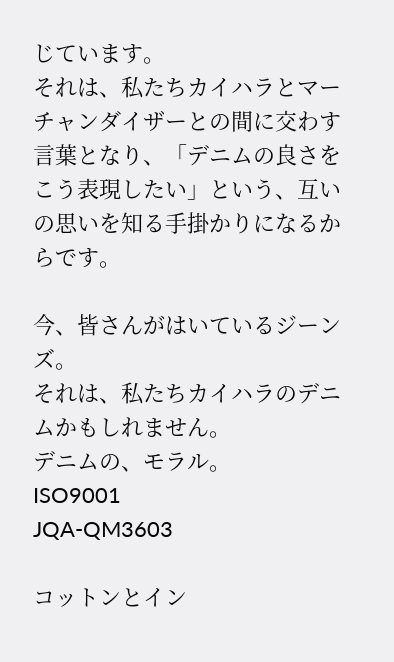じています。
それは、私たちカイハラとマーチャンダイザーとの間に交わす言葉となり、「デニムの良さをこう表現したい」という、互いの思いを知る手掛かりになるからです。

今、皆さんがはいているジーンズ。
それは、私たちカイハラのデニムかもしれません。
デニムの、モラル。
ISO9001
JQA-QM3603

コットンとイン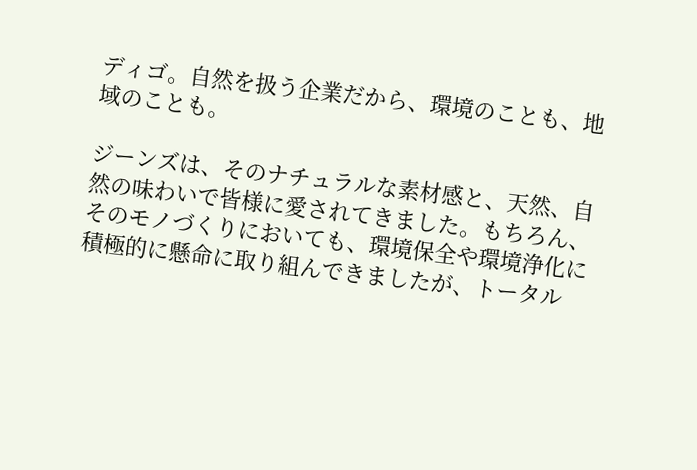ディゴ。自然を扱う企業だから、環境のことも、地域のことも。

ジーンズは、そのナチュラルな素材感と、天然、自然の味わいで皆様に愛されてきました。もちろん、そのモノづくりにおいても、環境保全や環境浄化に積極的に懸命に取り組んできましたが、トータル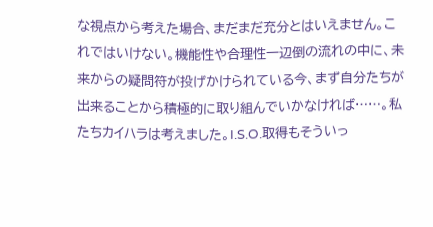な視点から考えた場合、まだまだ充分とはいえません。これではいけない。機能性や合理性一辺倒の流れの中に、未来からの疑問符が投げかけられている今、まず自分たちが出来ることから積極的に取り組んでいかなければ……。私たちカイハラは考えました。I.S.O.取得もそういっ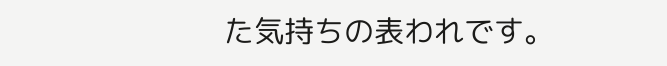た気持ちの表われです。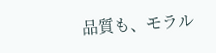品質も、モラル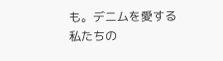も。デニムを愛する私たちの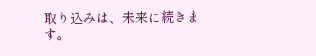取り込みは、未来に続きます。